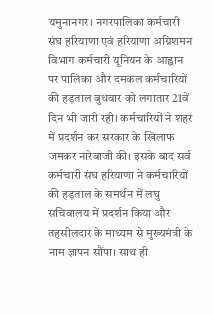यमुनानगर। नगरपालिका कर्मचारी संघ हरियाणा एवं हरियाणा अग्निशमन विभाग कर्मचारी यूनियन के आह्वान पर पालिका और दमकल कर्मचारियों की हड़ताल बुधवार को लगातार 21वें दिन भी जारी रही। कर्मचारियों ने शहर में प्रदर्शन कर सरकार के खिलाफ जमकर नारेबाजी की। इसके बाद सर्व कर्मचारी संघ हरियाणा ने कर्मचारियों की हड़ताल के समर्थन में लघु सचिवालय में प्रदर्शन किया और तहसीलदार के माध्यम से मुख्यमंत्री के नाम ज्ञापन सौंपा। साथ ही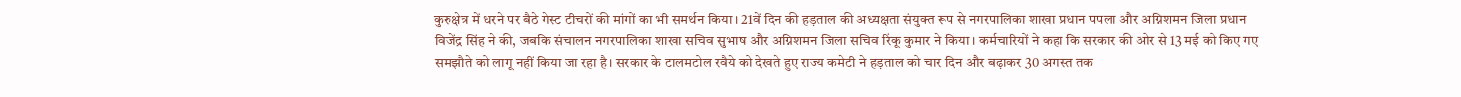कुरुक्षेत्र में धरने पर बैठे गेस्ट टीचरों की मांगों का भी समर्थन किया। 21वें दिन की हड़ताल की अध्यक्षता संयुक्त रूप से नगरपालिका शाखा प्रधान पपला और अग्निशमन जिला प्रधान विजेंद्र सिंह ने की, जबकि संचालन नगरपालिका शाखा सचिव सुभाष और अग्निशमन जिला सचिव रिंकू कुमार ने किया। कर्मचारियों ने कहा कि सरकार की ओर से 13 मई को किए गए समझौते को लागू नहीं किया जा रहा है। सरकार के टालमटोल रवैये को देखते हुए राज्य कमेटी ने हड़ताल को चार दिन और बढ़ाकर 30 अगस्त तक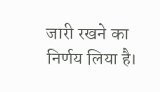जारी रखने का निर्णय लिया है।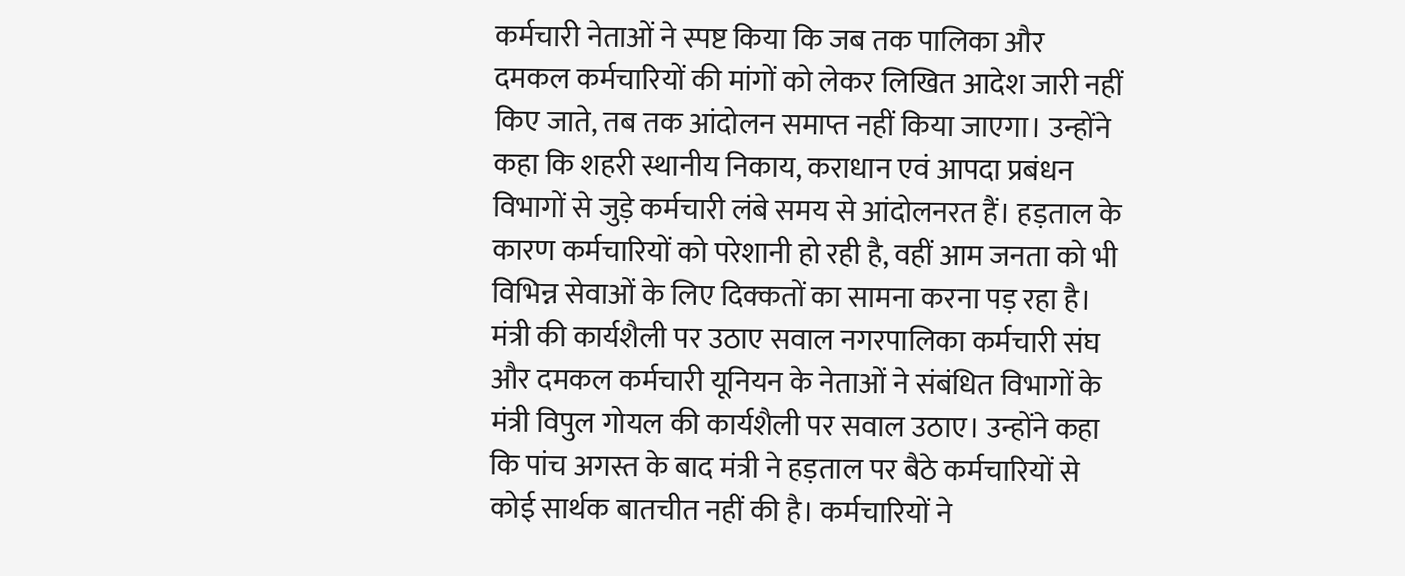कर्मचारी नेताओं ने स्पष्ट किया कि जब तक पालिका और दमकल कर्मचारियों की मांगों को लेकर लिखित आदेश जारी नहीं किए जाते, तब तक आंदोलन समाप्त नहीं किया जाएगा। उन्होंने कहा कि शहरी स्थानीय निकाय, कराधान एवं आपदा प्रबंधन विभागों से जुड़े कर्मचारी लंबे समय से आंदोलनरत हैं। हड़ताल के कारण कर्मचारियों को परेशानी हो रही है, वहीं आम जनता को भी विभिन्न सेवाओं के लिए दिक्कतों का सामना करना पड़ रहा है। मंत्री की कार्यशैली पर उठाए सवाल नगरपालिका कर्मचारी संघ और दमकल कर्मचारी यूनियन के नेताओं ने संबंधित विभागों के मंत्री विपुल गोयल की कार्यशैली पर सवाल उठाए। उन्होंने कहा कि पांच अगस्त के बाद मंत्री ने हड़ताल पर बैठे कर्मचारियों से कोई सार्थक बातचीत नहीं की है। कर्मचारियों ने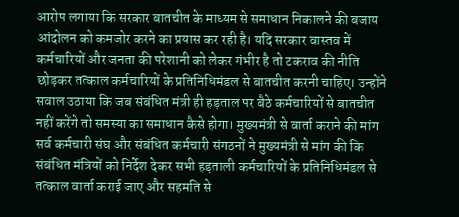आरोप लगाया कि सरकार बातचीत के माध्यम से समाधान निकालने की बजाय आंदोलन को कमजोर करने का प्रयास कर रही है। यदि सरकार वास्तव में कर्मचारियों और जनता की परेशानी को लेकर गंभीर है तो टकराव की नीति छोड़कर तत्काल कर्मचारियों के प्रतिनिधिमंडल से बातचीत करनी चाहिए। उन्होंने सवाल उठाया कि जब संबंधित मंत्री ही हड़ताल पर बैठे कर्मचारियों से बातचीत नहीं करेंगे तो समस्या का समाधान कैसे होगा। मुख्यमंत्री से वार्ता कराने की मांग सर्व कर्मचारी संघ और संबंधित कर्मचारी संगठनों ने मुख्यमंत्री से मांग की कि संबंधित मंत्रियों को निर्देश देकर सभी हड़ताली कर्मचारियों के प्रतिनिधिमंडल से तत्काल वार्ता कराई जाए और सहमति से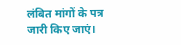लंबित मांगों के पत्र जारी किए जाएं।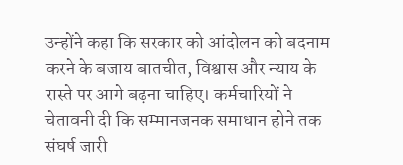उन्होंने कहा कि सरकार को आंदोलन को बदनाम करने के बजाय बातचीत, विश्वास और न्याय के रास्ते पर आगे बढ़ना चाहिए। कर्मचारियों ने चेतावनी दी कि सम्मानजनक समाधान होने तक संघर्ष जारी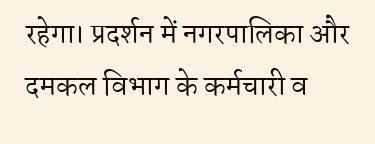रहेगा। प्रदर्शन में नगरपालिका और दमकल विभाग के कर्मचारी व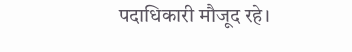पदाधिकारी मौजूद रहे।